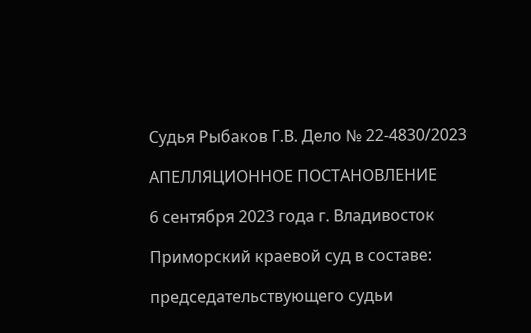Судья Рыбаков Г.В. Дело № 22-4830/2023

АПЕЛЛЯЦИОННОЕ ПОСТАНОВЛЕНИЕ

6 сентября 2023 года г. Владивосток

Приморский краевой суд в составе:

председательствующего судьи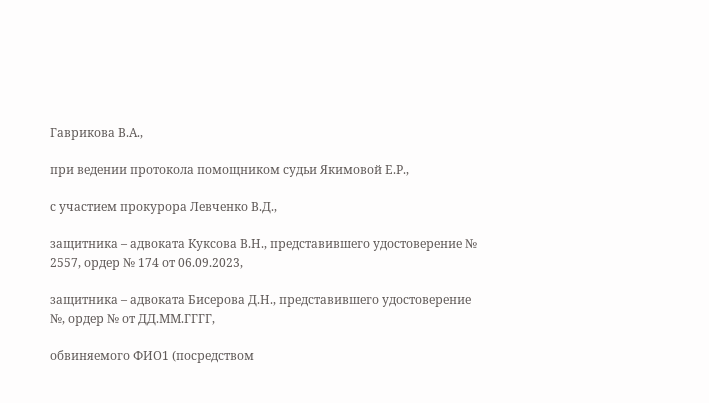Гаврикова В.А.,

при ведении протокола помощником судьи Якимовой Е.Р.,

с участием прокурора Левченко В.Д.,

защитника – адвоката Куксова В.Н., представившего удостоверение № 2557, ордер № 174 от 06.09.2023,

защитника – адвоката Бисерова Д.Н., представившего удостоверение №, ордер № от ДД.ММ.ГГГГ,

обвиняемого ФИО1 (посредством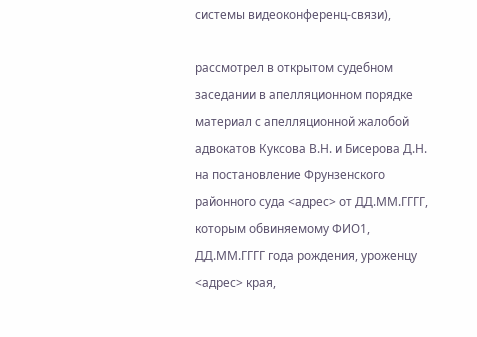системы видеоконференц-связи),

рассмотрел в открытом судебном заседании в апелляционном порядке материал с апелляционной жалобой адвокатов Куксова В.Н. и Бисерова Д.Н. на постановление Фрунзенского районного суда <адрес> от ДД.ММ.ГГГГ, которым обвиняемому ФИО1, ДД.ММ.ГГГГ года рождения, уроженцу <адрес> края,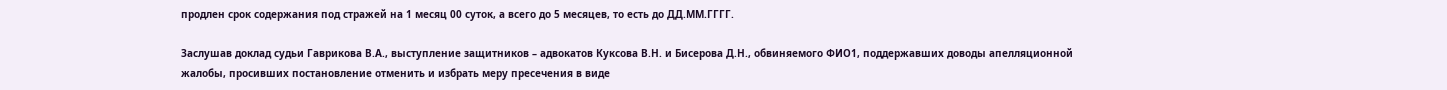продлен срок содержания под стражей на 1 месяц 00 суток, а всего до 5 месяцев, то есть до ДД.ММ.ГГГГ.

Заслушав доклад судьи Гаврикова В.А., выступление защитников – адвокатов Куксова В.Н. и Бисерова Д.Н., обвиняемого ФИО1, поддержавших доводы апелляционной жалобы, просивших постановление отменить и избрать меру пресечения в виде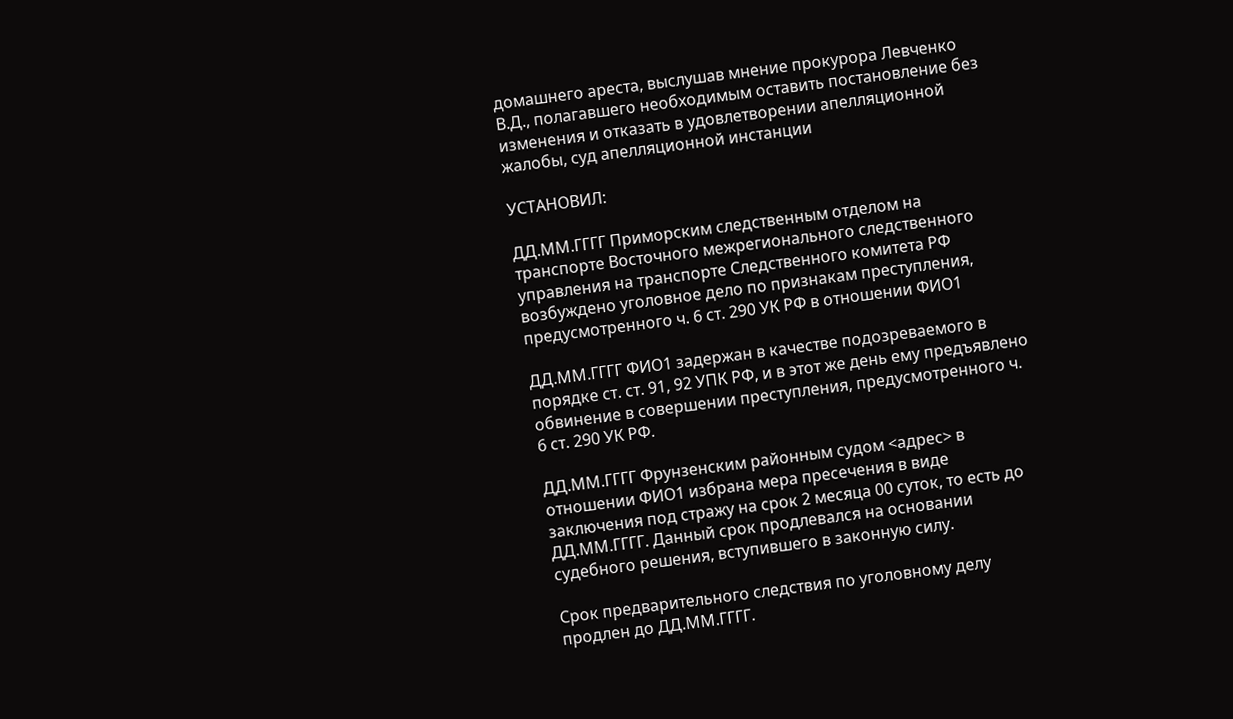домашнего ареста, выслушав мнение прокурора Левченко В.Д., полагавшего необходимым оставить постановление без изменения и отказать в удовлетворении апелляционной жалобы, суд апелляционной инстанции

УСТАНОВИЛ:

ДД.ММ.ГГГГ Приморским следственным отделом на транспорте Восточного межрегионального следственного управления на транспорте Следственного комитета РФ возбуждено уголовное дело по признакам преступления, предусмотренного ч. 6 ст. 290 УК РФ в отношении ФИО1

ДД.ММ.ГГГГ ФИО1 задержан в качестве подозреваемого в порядке ст. ст. 91, 92 УПК РФ, и в этот же день ему предъявлено обвинение в совершении преступления, предусмотренного ч. 6 ст. 290 УК РФ.

ДД.ММ.ГГГГ Фрунзенским районным судом <адрес> в отношении ФИО1 избрана мера пресечения в виде заключения под стражу на срок 2 месяца 00 суток, то есть до ДД.ММ.ГГГГ. Данный срок продлевался на основании судебного решения, вступившего в законную силу.

Срок предварительного следствия по уголовному делу продлен до ДД.ММ.ГГГГ.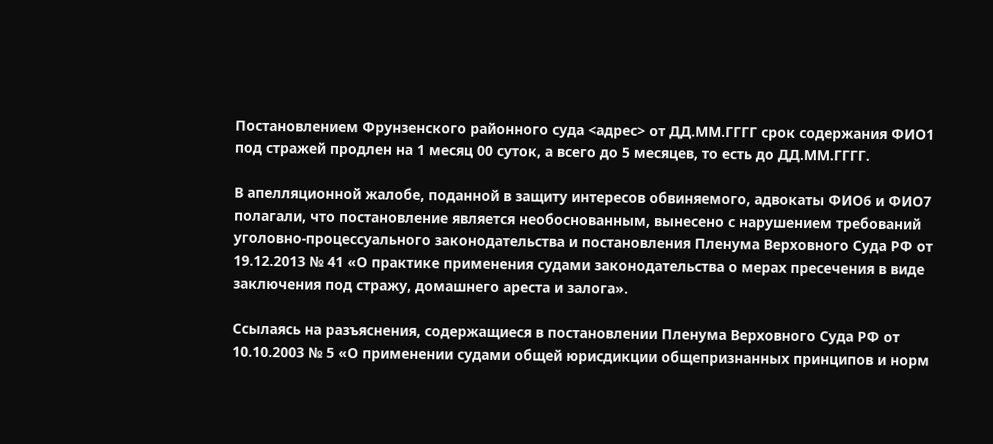Постановлением Фрунзенского районного суда <адрес> от ДД.ММ.ГГГГ срок содержания ФИО1 под стражей продлен на 1 месяц 00 суток, а всего до 5 месяцев, то есть до ДД.ММ.ГГГГ.

В апелляционной жалобе, поданной в защиту интересов обвиняемого, адвокаты ФИО6 и ФИО7 полагали, что постановление является необоснованным, вынесено с нарушением требований уголовно-процессуального законодательства и постановления Пленума Верховного Суда РФ от 19.12.2013 № 41 «О практике применения судами законодательства о мерах пресечения в виде заключения под стражу, домашнего ареста и залога».

Ссылаясь на разъяснения, содержащиеся в постановлении Пленума Верховного Суда РФ от 10.10.2003 № 5 «О применении судами общей юрисдикции общепризнанных принципов и норм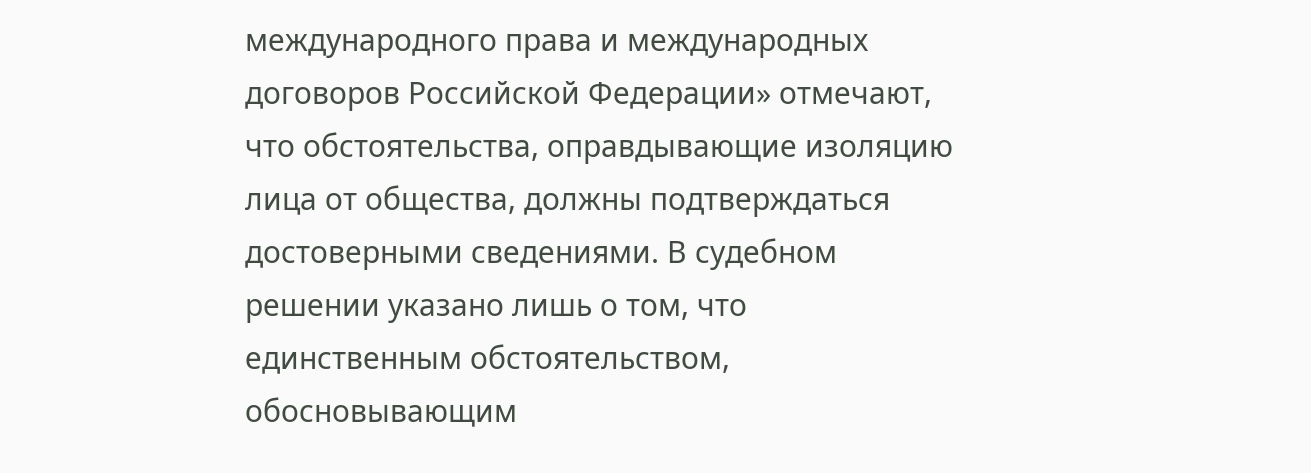международного права и международных договоров Российской Федерации» отмечают, что обстоятельства, оправдывающие изоляцию лица от общества, должны подтверждаться достоверными сведениями. В судебном решении указано лишь о том, что единственным обстоятельством, обосновывающим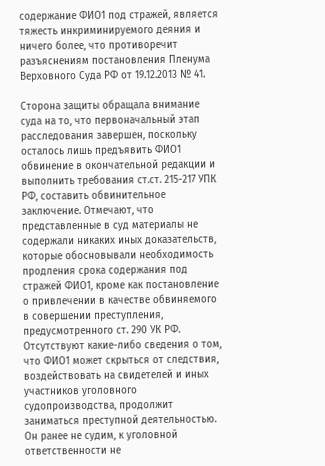содержание ФИО1 под стражей, является тяжесть инкриминируемого деяния и ничего более, что противоречит разъяснениям постановления Пленума Верховного Суда РФ от 19.12.2013 № 41.

Сторона защиты обращала внимание суда на то, что первоначальный этап расследования завершен, поскольку осталось лишь предъявить ФИО1 обвинение в окончательной редакции и выполнить требования ст.ст. 215-217 УПК РФ, составить обвинительное заключение. Отмечают, что представленные в суд материалы не содержали никаких иных доказательств, которые обосновывали необходимость продления срока содержания под стражей ФИО1, кроме как постановление о привлечении в качестве обвиняемого в совершении преступления, предусмотренного ст. 290 УК РФ. Отсутствуют какие-либо сведения о том, что ФИО1 может скрыться от следствия, воздействовать на свидетелей и иных участников уголовного судопроизводства, продолжит заниматься преступной деятельностью. Он ранее не судим, к уголовной ответственности не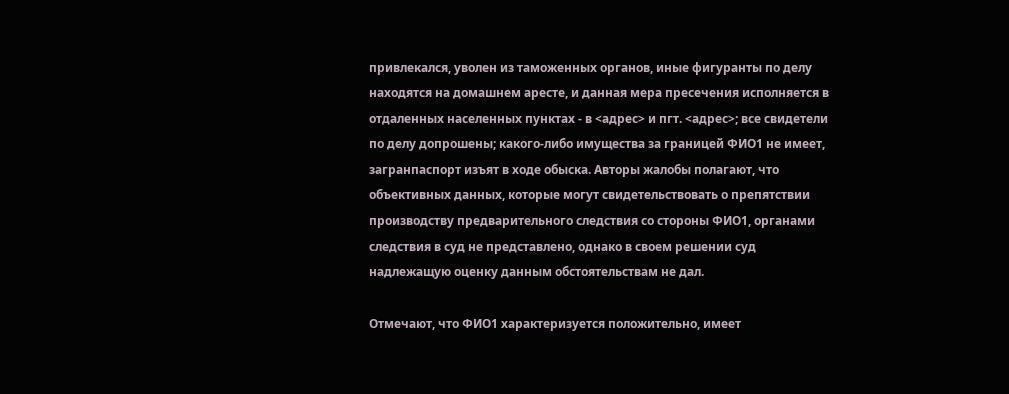привлекался, уволен из таможенных органов, иные фигуранты по делу находятся на домашнем аресте, и данная мера пресечения исполняется в отдаленных населенных пунктах - в <адрес> и пгт. <адрес>; все свидетели по делу допрошены; какого-либо имущества за границей ФИО1 не имеет, загранпаспорт изъят в ходе обыска. Авторы жалобы полагают, что объективных данных, которые могут свидетельствовать о препятствии производству предварительного следствия со стороны ФИО1, органами следствия в суд не представлено, однако в своем решении суд надлежащую оценку данным обстоятельствам не дал.

Отмечают, что ФИО1 характеризуется положительно, имеет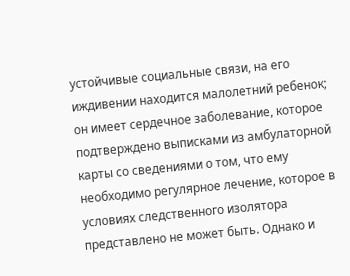устойчивые социальные связи, на его иждивении находится малолетний ребенок; он имеет сердечное заболевание, которое подтверждено выписками из амбулаторной карты со сведениями о том, что ему необходимо регулярное лечение, которое в условиях следственного изолятора представлено не может быть. Однако и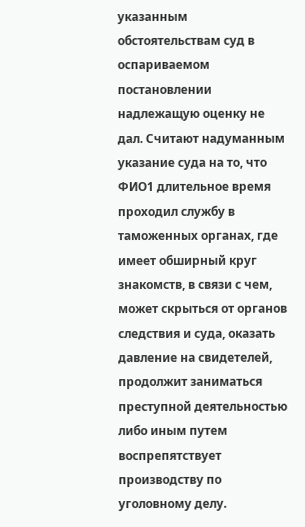указанным обстоятельствам суд в оспариваемом постановлении надлежащую оценку не дал. Считают надуманным указание суда на то, что ФИО1 длительное время проходил службу в таможенных органах, где имеет обширный круг знакомств, в связи с чем, может скрыться от органов следствия и суда, оказать давление на свидетелей, продолжит заниматься преступной деятельностью либо иным путем воспрепятствует производству по уголовному делу.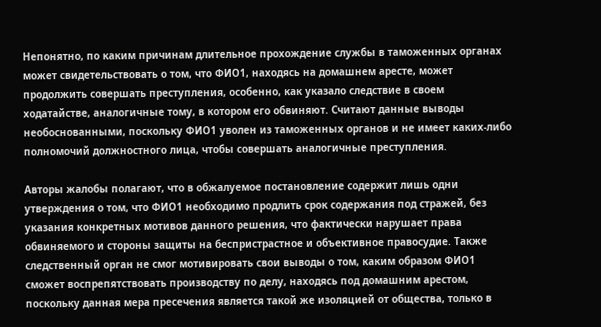Непонятно, по каким причинам длительное прохождение службы в таможенных органах может свидетельствовать о том, что ФИО1, находясь на домашнем аресте, может продолжить совершать преступления, особенно, как указало следствие в своем ходатайстве, аналогичные тому, в котором его обвиняют. Считают данные выводы необоснованными, поскольку ФИО1 уволен из таможенных органов и не имеет каких-либо полномочий должностного лица, чтобы совершать аналогичные преступления.

Авторы жалобы полагают, что в обжалуемое постановление содержит лишь одни утверждения о том, что ФИО1 необходимо продлить срок содержания под стражей, без указания конкретных мотивов данного решения, что фактически нарушает права обвиняемого и стороны защиты на беспристрастное и объективное правосудие. Также следственный орган не смог мотивировать свои выводы о том, каким образом ФИО1 сможет воспрепятствовать производству по делу, находясь под домашним арестом, поскольку данная мера пресечения является такой же изоляцией от общества, только в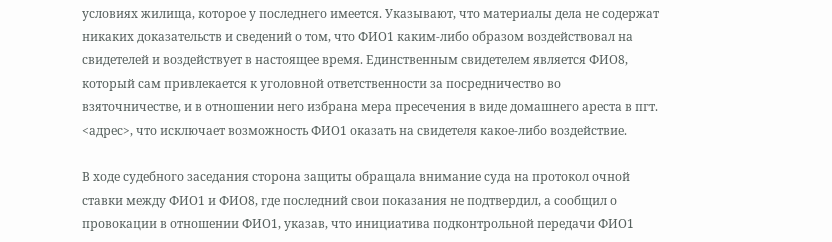условиях жилища, которое у последнего имеется. Указывают, что материалы дела не содержат никаких доказательств и сведений о том, что ФИО1 каким-либо образом воздействовал на свидетелей и воздействует в настоящее время. Единственным свидетелем является ФИО8, который сам привлекается к уголовной ответственности за посредничество во взяточничестве, и в отношении него избрана мера пресечения в виде домашнего ареста в пгт. <адрес>, что исключает возможность ФИО1 оказать на свидетеля какое-либо воздействие.

В ходе судебного заседания сторона защиты обращала внимание суда на протокол очной ставки между ФИО1 и ФИО8, где последний свои показания не подтвердил, а сообщил о провокации в отношении ФИО1, указав, что инициатива подконтрольной передачи ФИО1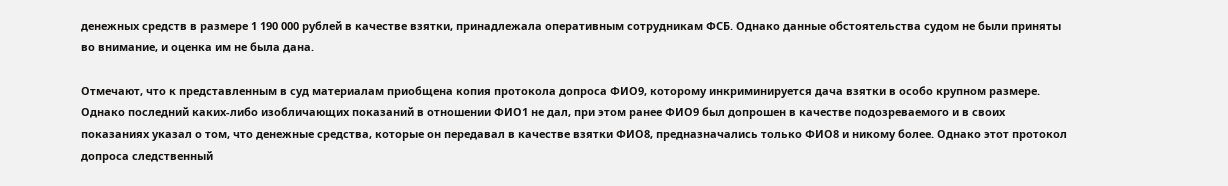денежных средств в размере 1 190 000 рублей в качестве взятки, принадлежала оперативным сотрудникам ФСБ. Однако данные обстоятельства судом не были приняты во внимание, и оценка им не была дана.

Отмечают, что к представленным в суд материалам приобщена копия протокола допроса ФИО9, которому инкриминируется дача взятки в особо крупном размере. Однако последний каких-либо изобличающих показаний в отношении ФИО1 не дал, при этом ранее ФИО9 был допрошен в качестве подозреваемого и в своих показаниях указал о том, что денежные средства, которые он передавал в качестве взятки ФИО8, предназначались только ФИО8 и никому более. Однако этот протокол допроса следственный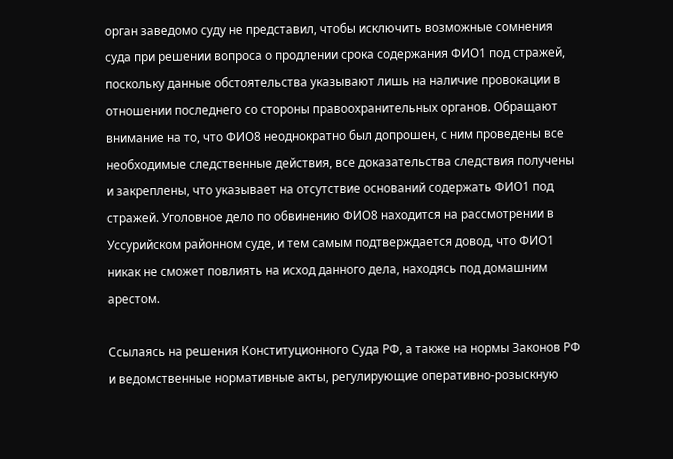орган заведомо суду не представил, чтобы исключить возможные сомнения суда при решении вопроса о продлении срока содержания ФИО1 под стражей, поскольку данные обстоятельства указывают лишь на наличие провокации в отношении последнего со стороны правоохранительных органов. Обращают внимание на то, что ФИО8 неоднократно был допрошен, с ним проведены все необходимые следственные действия, все доказательства следствия получены и закреплены, что указывает на отсутствие оснований содержать ФИО1 под стражей. Уголовное дело по обвинению ФИО8 находится на рассмотрении в Уссурийском районном суде, и тем самым подтверждается довод, что ФИО1 никак не сможет повлиять на исход данного дела, находясь под домашним арестом.

Ссылаясь на решения Конституционного Суда РФ, а также на нормы Законов РФ и ведомственные нормативные акты, регулирующие оперативно-розыскную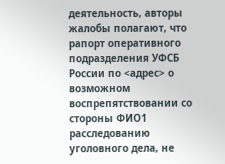деятельность, авторы жалобы полагают, что рапорт оперативного подразделения УФСБ России по <адрес> о возможном воспрепятствовании со стороны ФИО1 расследованию уголовного дела, не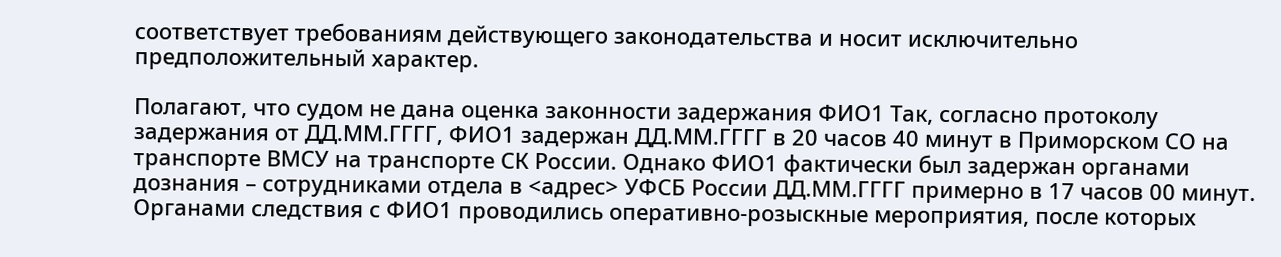соответствует требованиям действующего законодательства и носит исключительно предположительный характер.

Полагают, что судом не дана оценка законности задержания ФИО1 Так, согласно протоколу задержания от ДД.ММ.ГГГГ, ФИО1 задержан ДД.ММ.ГГГГ в 20 часов 40 минут в Приморском СО на транспорте ВМСУ на транспорте СК России. Однако ФИО1 фактически был задержан органами дознания – сотрудниками отдела в <адрес> УФСБ России ДД.ММ.ГГГГ примерно в 17 часов 00 минут. Органами следствия с ФИО1 проводились оперативно-розыскные мероприятия, после которых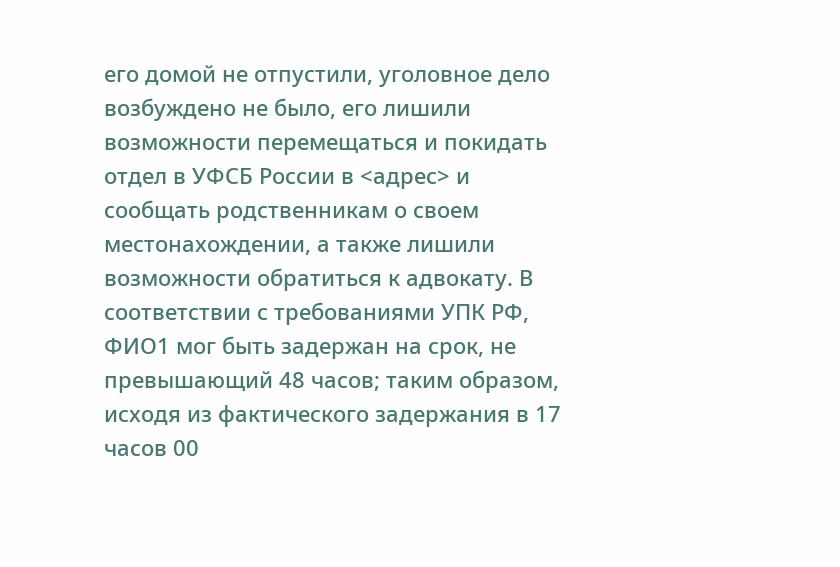его домой не отпустили, уголовное дело возбуждено не было, его лишили возможности перемещаться и покидать отдел в УФСБ России в <адрес> и сообщать родственникам о своем местонахождении, а также лишили возможности обратиться к адвокату. В соответствии с требованиями УПК РФ, ФИО1 мог быть задержан на срок, не превышающий 48 часов; таким образом, исходя из фактического задержания в 17 часов 00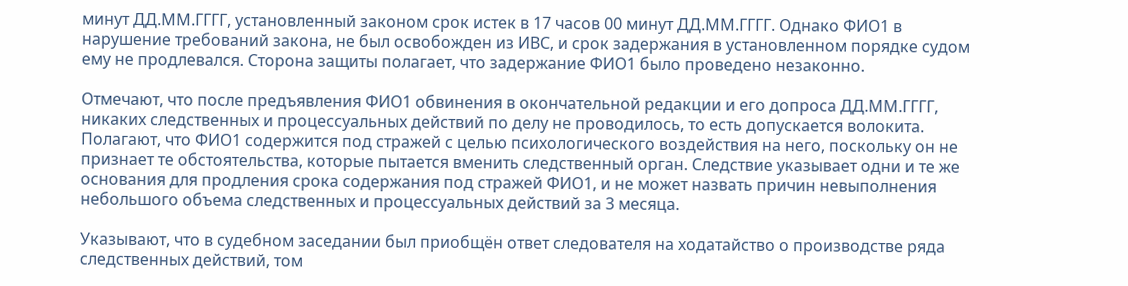минут ДД.ММ.ГГГГ, установленный законом срок истек в 17 часов 00 минут ДД.ММ.ГГГГ. Однако ФИО1 в нарушение требований закона, не был освобожден из ИВС, и срок задержания в установленном порядке судом ему не продлевался. Сторона защиты полагает, что задержание ФИО1 было проведено незаконно.

Отмечают, что после предъявления ФИО1 обвинения в окончательной редакции и его допроса ДД.ММ.ГГГГ, никаких следственных и процессуальных действий по делу не проводилось, то есть допускается волокита. Полагают, что ФИО1 содержится под стражей с целью психологического воздействия на него, поскольку он не признает те обстоятельства, которые пытается вменить следственный орган. Следствие указывает одни и те же основания для продления срока содержания под стражей ФИО1, и не может назвать причин невыполнения небольшого объема следственных и процессуальных действий за 3 месяца.

Указывают, что в судебном заседании был приобщён ответ следователя на ходатайство о производстве ряда следственных действий, том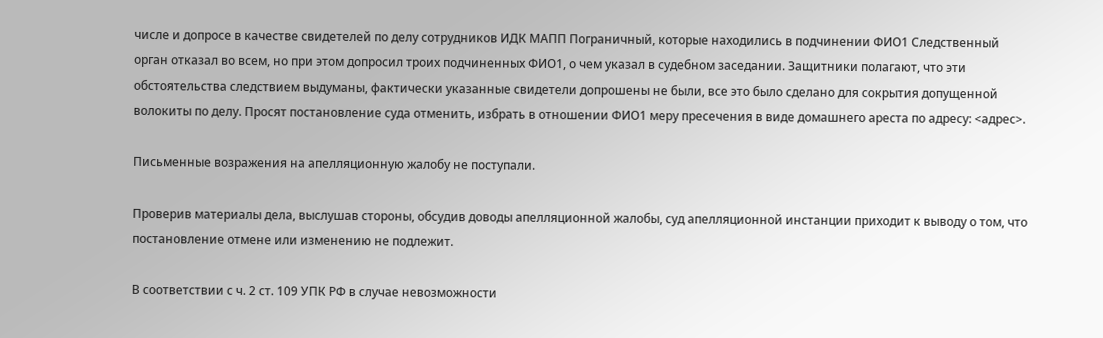числе и допросе в качестве свидетелей по делу сотрудников ИДК МАПП Пограничный, которые находились в подчинении ФИО1 Следственный орган отказал во всем, но при этом допросил троих подчиненных ФИО1, о чем указал в судебном заседании. Защитники полагают, что эти обстоятельства следствием выдуманы, фактически указанные свидетели допрошены не были, все это было сделано для сокрытия допущенной волокиты по делу. Просят постановление суда отменить, избрать в отношении ФИО1 меру пресечения в виде домашнего ареста по адресу: <адрес>.

Письменные возражения на апелляционную жалобу не поступали.

Проверив материалы дела, выслушав стороны, обсудив доводы апелляционной жалобы, суд апелляционной инстанции приходит к выводу о том, что постановление отмене или изменению не подлежит.

В соответствии с ч. 2 ст. 109 УПК РФ в случае невозможности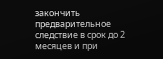закончить предварительное следствие в срок до 2 месяцев и при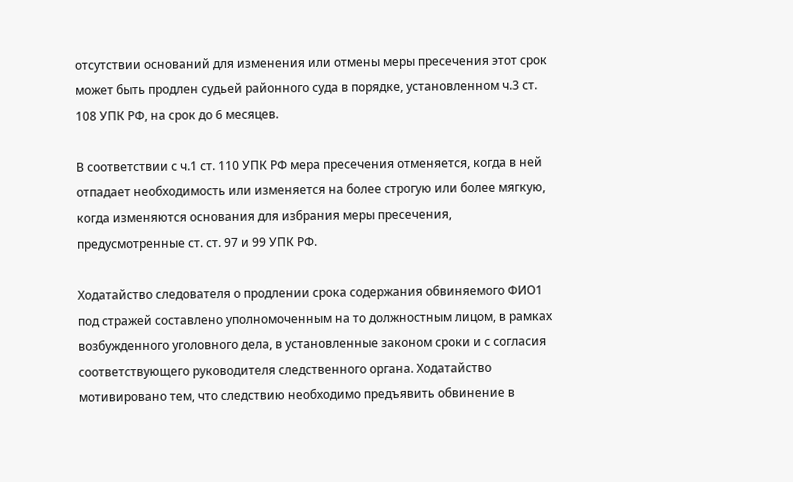отсутствии оснований для изменения или отмены меры пресечения этот срок может быть продлен судьей районного суда в порядке, установленном ч.3 ст. 108 УПК РФ, на срок до 6 месяцев.

В соответствии с ч.1 ст. 110 УПК РФ мера пресечения отменяется, когда в ней отпадает необходимость или изменяется на более строгую или более мягкую, когда изменяются основания для избрания меры пресечения, предусмотренные ст. ст. 97 и 99 УПК РФ.

Ходатайство следователя о продлении срока содержания обвиняемого ФИО1 под стражей составлено уполномоченным на то должностным лицом, в рамках возбужденного уголовного дела, в установленные законом сроки и с согласия соответствующего руководителя следственного органа. Ходатайство мотивировано тем, что следствию необходимо предъявить обвинение в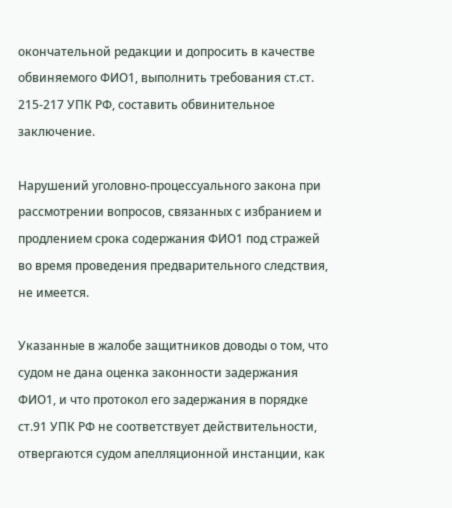окончательной редакции и допросить в качестве обвиняемого ФИО1, выполнить требования ст.ст. 215-217 УПК РФ, составить обвинительное заключение.

Нарушений уголовно-процессуального закона при рассмотрении вопросов, связанных с избранием и продлением срока содержания ФИО1 под стражей во время проведения предварительного следствия, не имеется.

Указанные в жалобе защитников доводы о том, что судом не дана оценка законности задержания ФИО1, и что протокол его задержания в порядке ст.91 УПК РФ не соответствует действительности, отвергаются судом апелляционной инстанции, как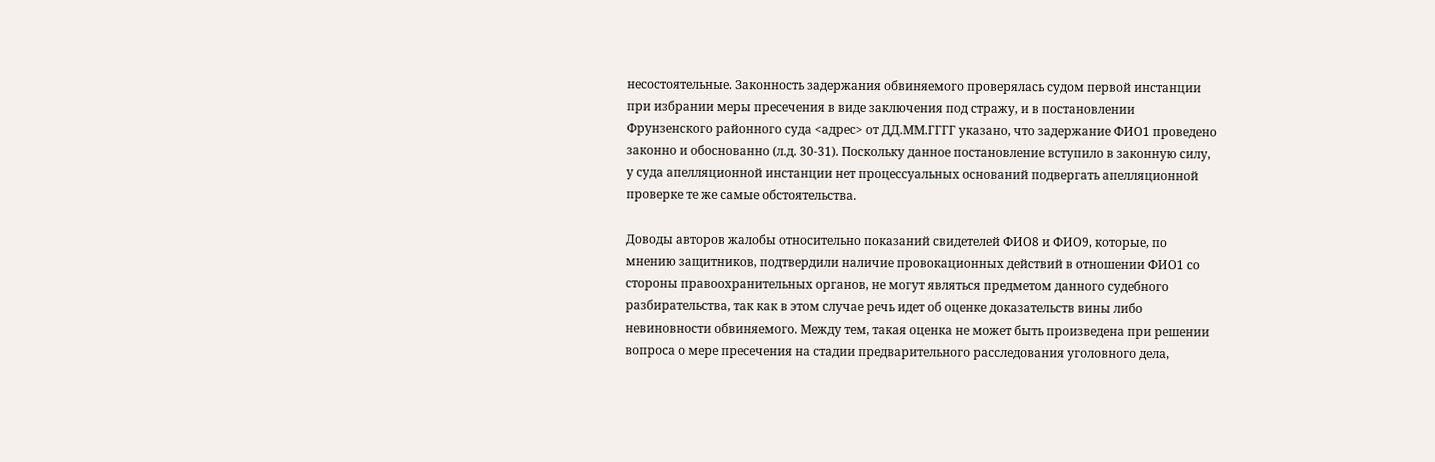несостоятельные. Законность задержания обвиняемого проверялась судом первой инстанции при избрании меры пресечения в виде заключения под стражу, и в постановлении Фрунзенского районного суда <адрес> от ДД.ММ.ГГГГ указано, что задержание ФИО1 проведено законно и обоснованно (л.д. 30-31). Поскольку данное постановление вступило в законную силу, у суда апелляционной инстанции нет процессуальных оснований подвергать апелляционной проверке те же самые обстоятельства.

Доводы авторов жалобы относительно показаний свидетелей ФИО8 и ФИО9, которые, по мнению защитников, подтвердили наличие провокационных действий в отношении ФИО1 со стороны правоохранительных органов, не могут являться предметом данного судебного разбирательства, так как в этом случае речь идет об оценке доказательств вины либо невиновности обвиняемого. Между тем, такая оценка не может быть произведена при решении вопроса о мере пресечения на стадии предварительного расследования уголовного дела,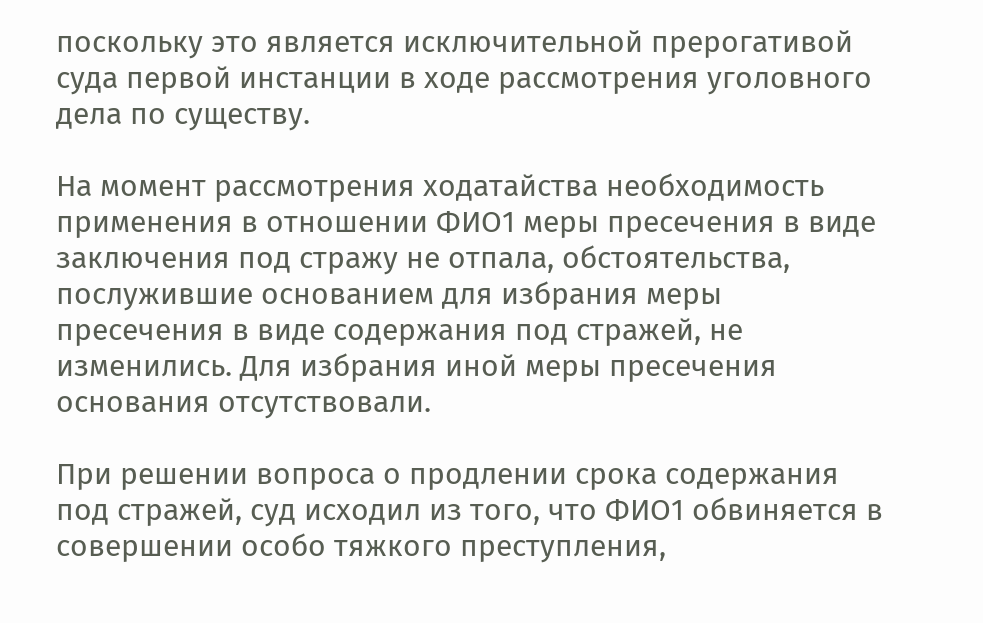поскольку это является исключительной прерогативой суда первой инстанции в ходе рассмотрения уголовного дела по существу.

На момент рассмотрения ходатайства необходимость применения в отношении ФИО1 меры пресечения в виде заключения под стражу не отпала, обстоятельства, послужившие основанием для избрания меры пресечения в виде содержания под стражей, не изменились. Для избрания иной меры пресечения основания отсутствовали.

При решении вопроса о продлении срока содержания под стражей, суд исходил из того, что ФИО1 обвиняется в совершении особо тяжкого преступления,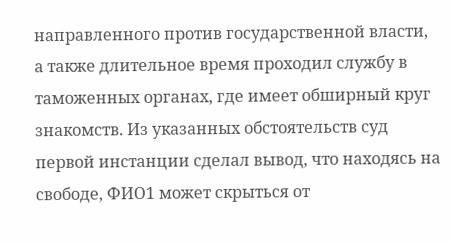направленного против государственной власти, а также длительное время проходил службу в таможенных органах, где имеет обширный круг знакомств. Из указанных обстоятельств суд первой инстанции сделал вывод, что находясь на свободе, ФИО1 может скрыться от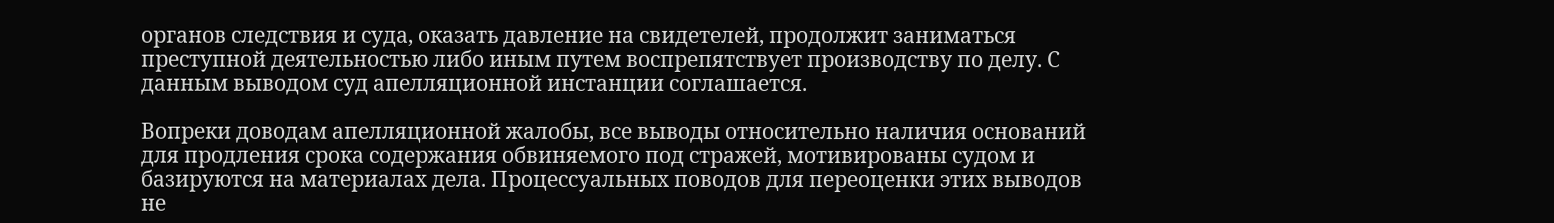органов следствия и суда, оказать давление на свидетелей, продолжит заниматься преступной деятельностью либо иным путем воспрепятствует производству по делу. С данным выводом суд апелляционной инстанции соглашается.

Вопреки доводам апелляционной жалобы, все выводы относительно наличия оснований для продления срока содержания обвиняемого под стражей, мотивированы судом и базируются на материалах дела. Процессуальных поводов для переоценки этих выводов не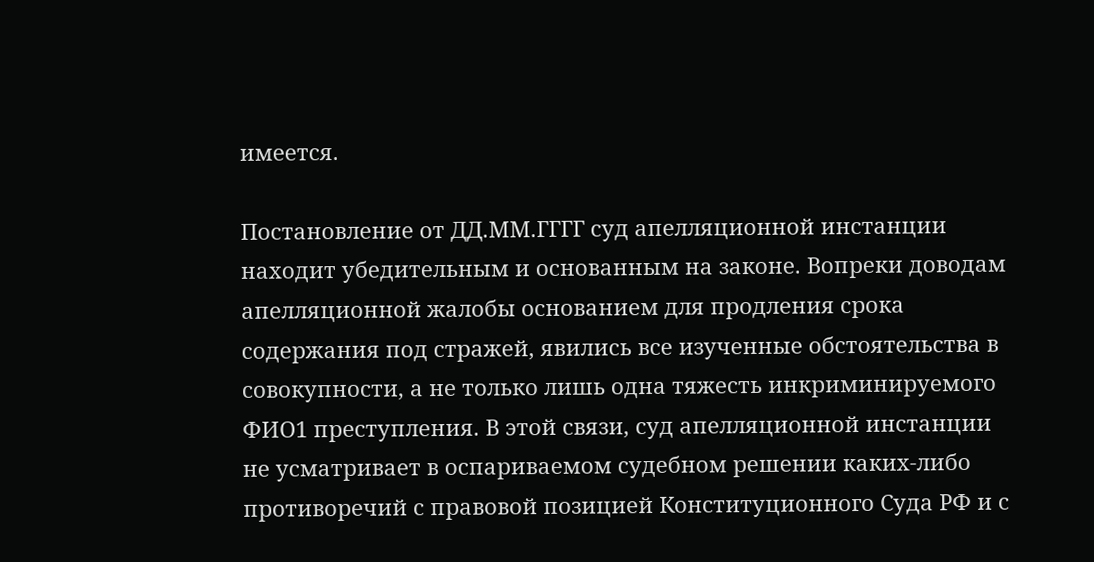имеется.

Постановление от ДД.ММ.ГГГГ суд апелляционной инстанции находит убедительным и основанным на законе. Вопреки доводам апелляционной жалобы основанием для продления срока содержания под стражей, явились все изученные обстоятельства в совокупности, а не только лишь одна тяжесть инкриминируемого ФИО1 преступления. В этой связи, суд апелляционной инстанции не усматривает в оспариваемом судебном решении каких-либо противоречий с правовой позицией Конституционного Суда РФ и с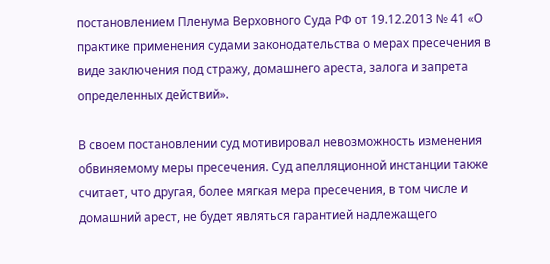постановлением Пленума Верховного Суда РФ от 19.12.2013 № 41 «О практике применения судами законодательства о мерах пресечения в виде заключения под стражу, домашнего ареста, залога и запрета определенных действий».

В своем постановлении суд мотивировал невозможность изменения обвиняемому меры пресечения. Суд апелляционной инстанции также считает, что другая, более мягкая мера пресечения, в том числе и домашний арест, не будет являться гарантией надлежащего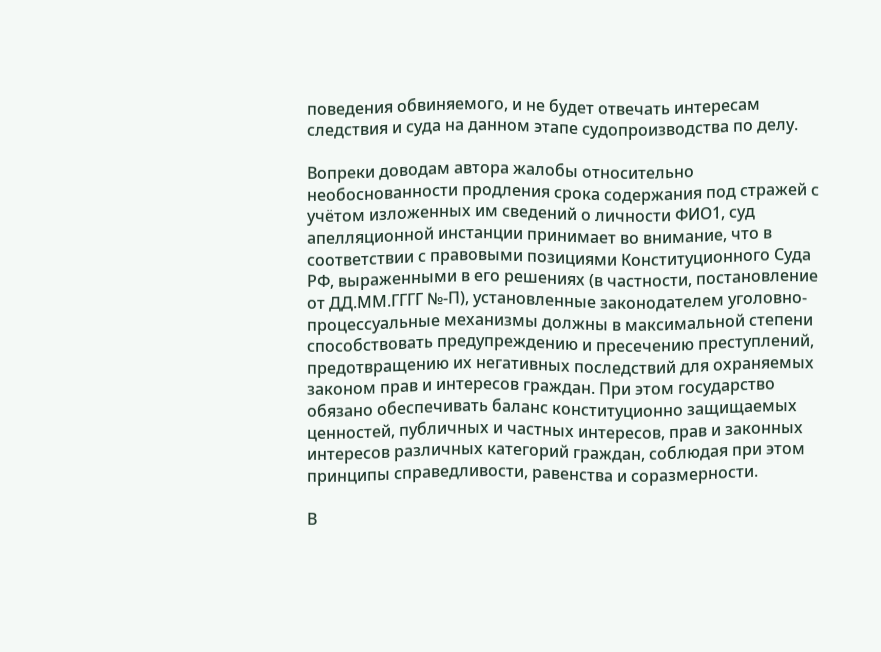поведения обвиняемого, и не будет отвечать интересам следствия и суда на данном этапе судопроизводства по делу.

Вопреки доводам автора жалобы относительно необоснованности продления срока содержания под стражей с учётом изложенных им сведений о личности ФИО1, суд апелляционной инстанции принимает во внимание, что в соответствии с правовыми позициями Конституционного Суда РФ, выраженными в его решениях (в частности, постановление от ДД.ММ.ГГГГ №-П), установленные законодателем уголовно-процессуальные механизмы должны в максимальной степени способствовать предупреждению и пресечению преступлений, предотвращению их негативных последствий для охраняемых законом прав и интересов граждан. При этом государство обязано обеспечивать баланс конституционно защищаемых ценностей, публичных и частных интересов, прав и законных интересов различных категорий граждан, соблюдая при этом принципы справедливости, равенства и соразмерности.

В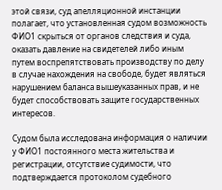этой связи, суд апелляционной инстанции полагает, что установленная судом возможность ФИО1 скрыться от органов следствия и суда, оказать давление на свидетелей либо иным путем воспрепятствовать производству по делу в случае нахождения на свободе, будет являться нарушением баланса вышеуказанных прав, и не будет способствовать защите государственных интересов.

Судом была исследована информация о наличии у ФИО1 постоянного места жительства и регистрации, отсутствие судимости, что подтверждается протоколом судебного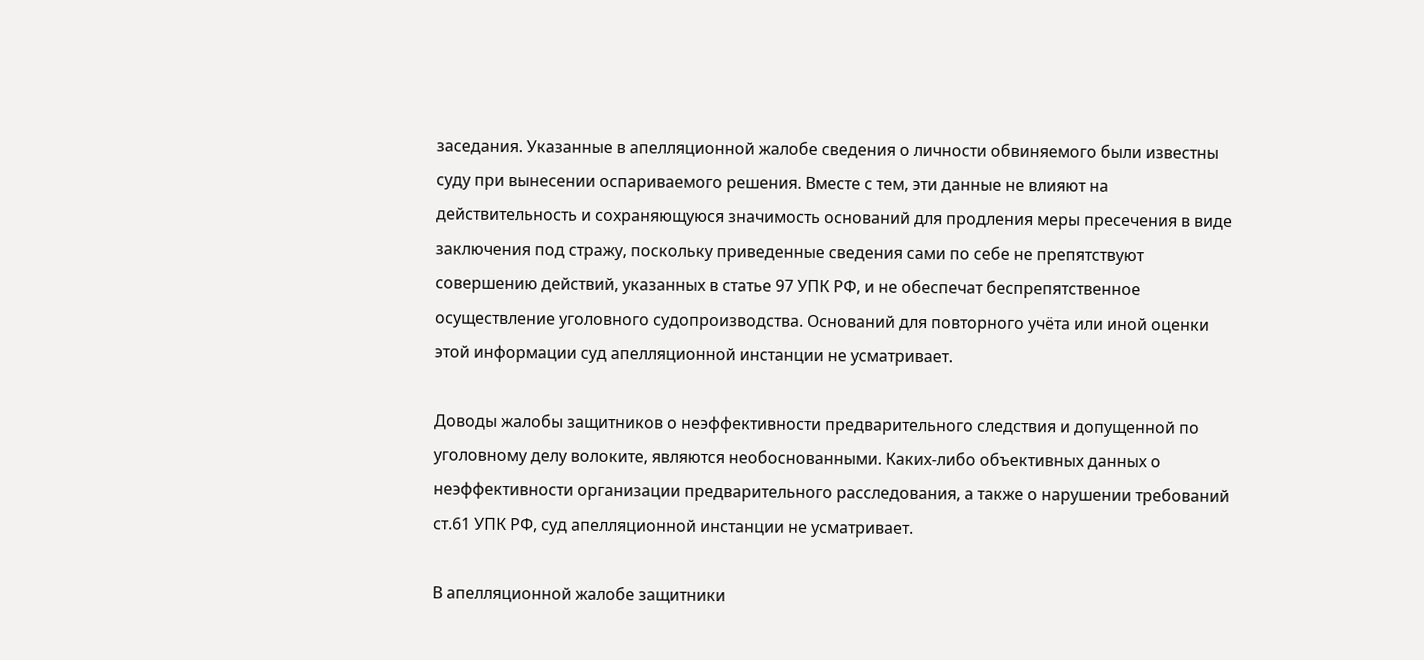заседания. Указанные в апелляционной жалобе сведения о личности обвиняемого были известны суду при вынесении оспариваемого решения. Вместе с тем, эти данные не влияют на действительность и сохраняющуюся значимость оснований для продления меры пресечения в виде заключения под стражу, поскольку приведенные сведения сами по себе не препятствуют совершению действий, указанных в статье 97 УПК РФ, и не обеспечат беспрепятственное осуществление уголовного судопроизводства. Оснований для повторного учёта или иной оценки этой информации суд апелляционной инстанции не усматривает.

Доводы жалобы защитников о неэффективности предварительного следствия и допущенной по уголовному делу волоките, являются необоснованными. Каких-либо объективных данных о неэффективности организации предварительного расследования, а также о нарушении требований ст.61 УПК РФ, суд апелляционной инстанции не усматривает.

В апелляционной жалобе защитники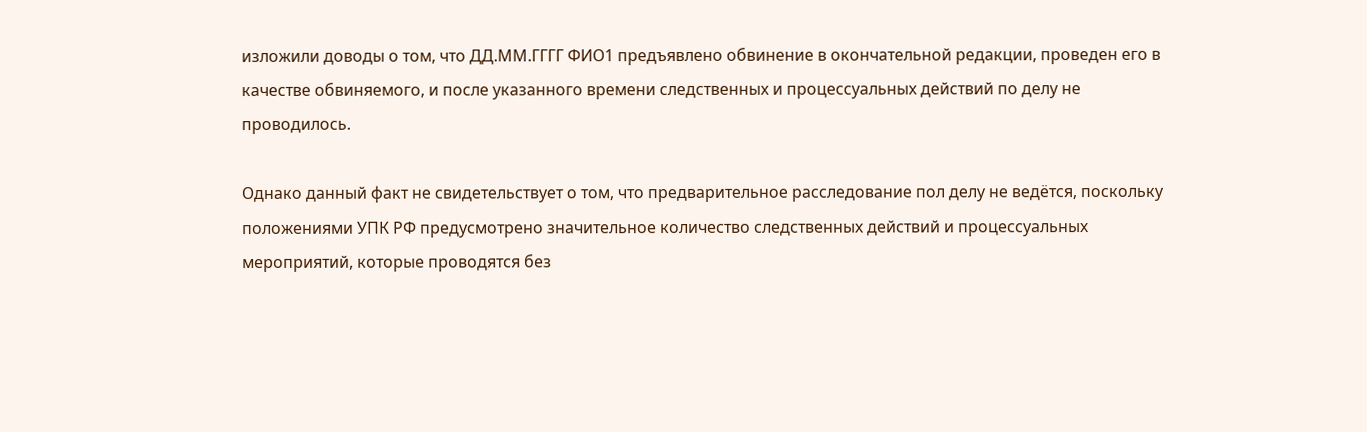изложили доводы о том, что ДД.ММ.ГГГГ ФИО1 предъявлено обвинение в окончательной редакции, проведен его в качестве обвиняемого, и после указанного времени следственных и процессуальных действий по делу не проводилось.

Однако данный факт не свидетельствует о том, что предварительное расследование пол делу не ведётся, поскольку положениями УПК РФ предусмотрено значительное количество следственных действий и процессуальных мероприятий, которые проводятся без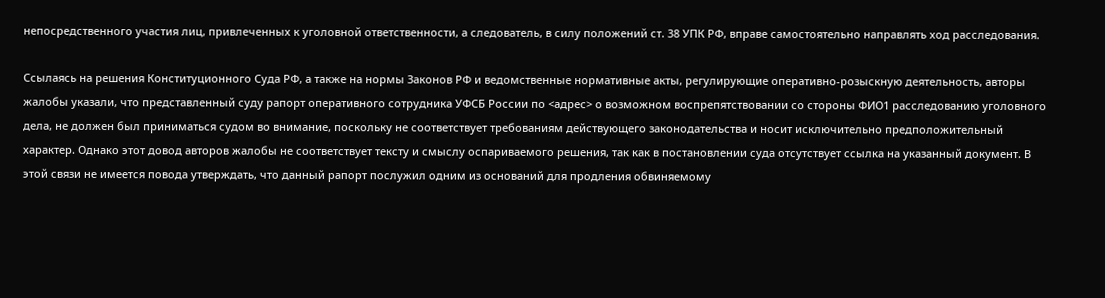непосредственного участия лиц, привлеченных к уголовной ответственности, а следователь, в силу положений ст. 38 УПК РФ, вправе самостоятельно направлять ход расследования.

Ссылаясь на решения Конституционного Суда РФ, а также на нормы Законов РФ и ведомственные нормативные акты, регулирующие оперативно-розыскную деятельность, авторы жалобы указали, что представленный суду рапорт оперативного сотрудника УФСБ России по <адрес> о возможном воспрепятствовании со стороны ФИО1 расследованию уголовного дела, не должен был приниматься судом во внимание, поскольку не соответствует требованиям действующего законодательства и носит исключительно предположительный характер. Однако этот довод авторов жалобы не соответствует тексту и смыслу оспариваемого решения, так как в постановлении суда отсутствует ссылка на указанный документ. В этой связи не имеется повода утверждать, что данный рапорт послужил одним из оснований для продления обвиняемому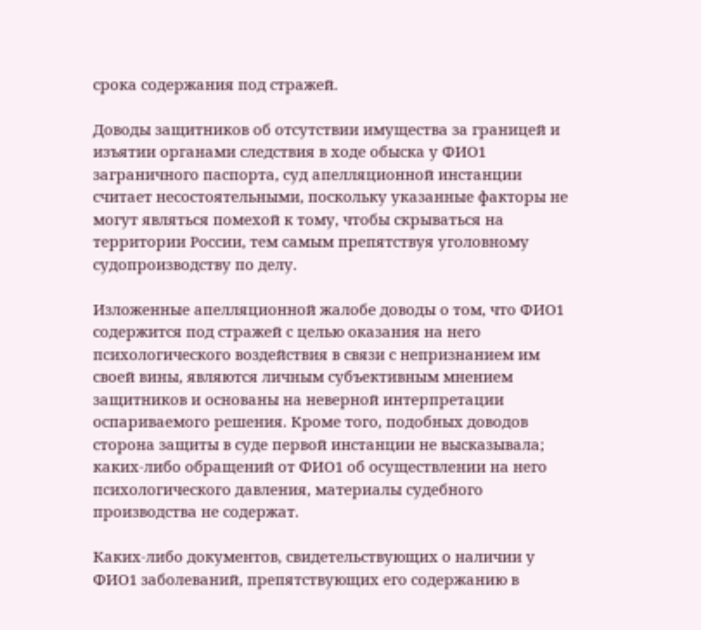срока содержания под стражей.

Доводы защитников об отсутствии имущества за границей и изъятии органами следствия в ходе обыска у ФИО1 заграничного паспорта, суд апелляционной инстанции считает несостоятельными, поскольку указанные факторы не могут являться помехой к тому, чтобы скрываться на территории России, тем самым препятствуя уголовному судопроизводству по делу.

Изложенные апелляционной жалобе доводы о том, что ФИО1 содержится под стражей с целью оказания на него психологического воздействия в связи с непризнанием им своей вины, являются личным субъективным мнением защитников и основаны на неверной интерпретации оспариваемого решения. Кроме того, подобных доводов сторона защиты в суде первой инстанции не высказывала; каких-либо обращений от ФИО1 об осуществлении на него психологического давления, материалы судебного производства не содержат.

Каких-либо документов, свидетельствующих о наличии у ФИО1 заболеваний, препятствующих его содержанию в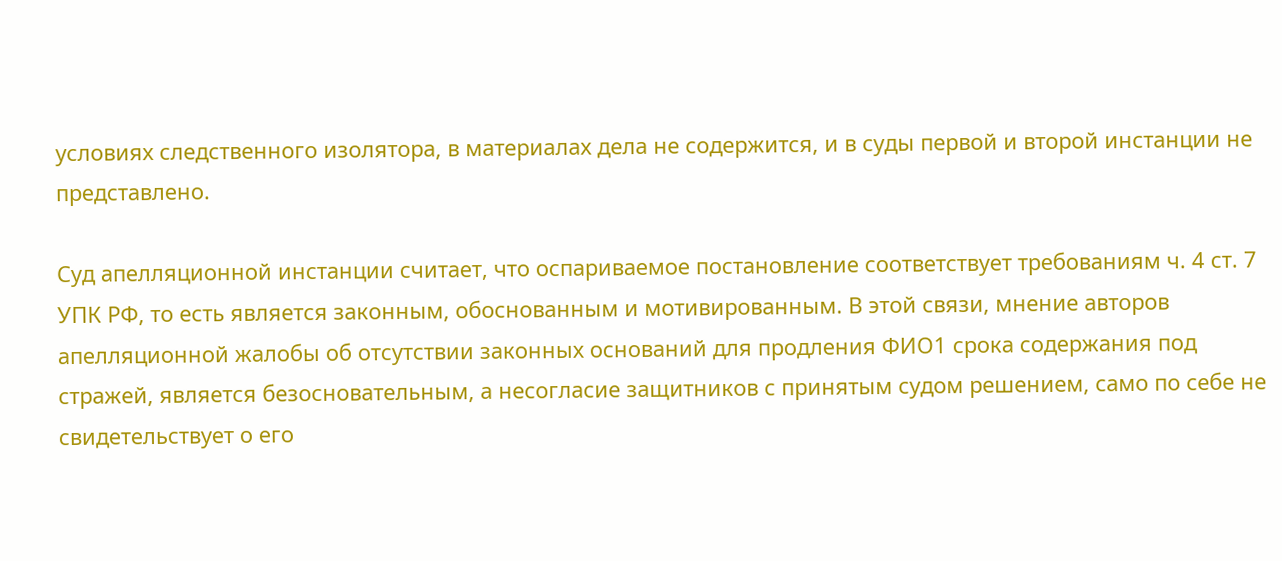условиях следственного изолятора, в материалах дела не содержится, и в суды первой и второй инстанции не представлено.

Суд апелляционной инстанции считает, что оспариваемое постановление соответствует требованиям ч. 4 ст. 7 УПК РФ, то есть является законным, обоснованным и мотивированным. В этой связи, мнение авторов апелляционной жалобы об отсутствии законных оснований для продления ФИО1 срока содержания под стражей, является безосновательным, а несогласие защитников с принятым судом решением, само по себе не свидетельствует о его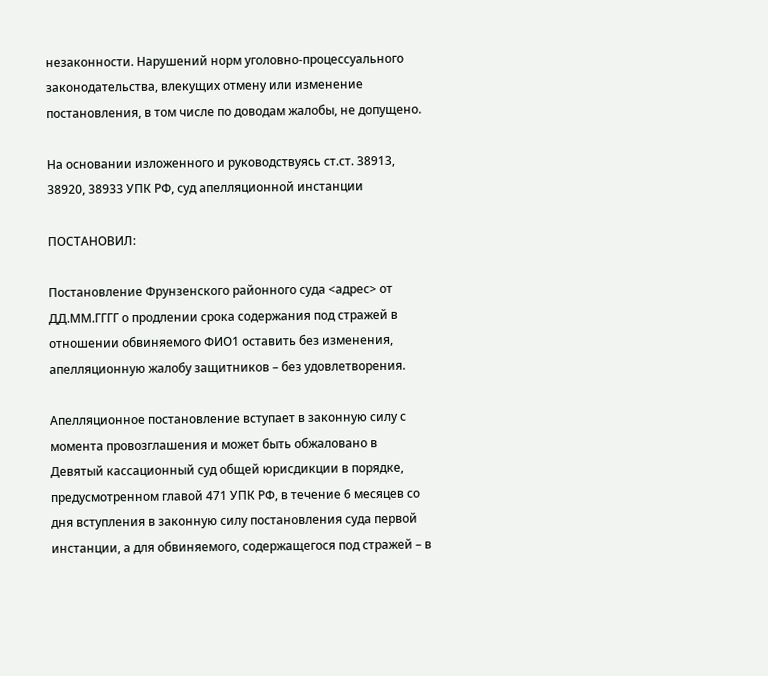незаконности. Нарушений норм уголовно-процессуального законодательства, влекущих отмену или изменение постановления, в том числе по доводам жалобы, не допущено.

На основании изложенного и руководствуясь ст.ст. 38913, 38920, 38933 УПК РФ, суд апелляционной инстанции

ПОСТАНОВИЛ:

Постановление Фрунзенского районного суда <адрес> от ДД.ММ.ГГГГ о продлении срока содержания под стражей в отношении обвиняемого ФИО1 оставить без изменения, апелляционную жалобу защитников – без удовлетворения.

Апелляционное постановление вступает в законную силу с момента провозглашения и может быть обжаловано в Девятый кассационный суд общей юрисдикции в порядке, предусмотренном главой 471 УПК РФ, в течение 6 месяцев со дня вступления в законную силу постановления суда первой инстанции, а для обвиняемого, содержащегося под стражей – в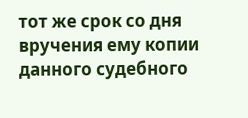тот же срок со дня вручения ему копии данного судебного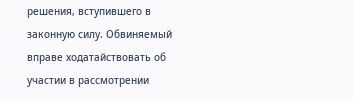решения, вступившего в законную силу. Обвиняемый вправе ходатайствовать об участии в рассмотрении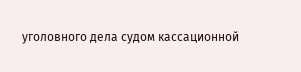уголовного дела судом кассационной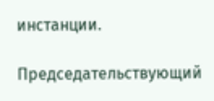инстанции.

Председательствующий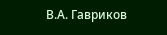В.А. Гавриков